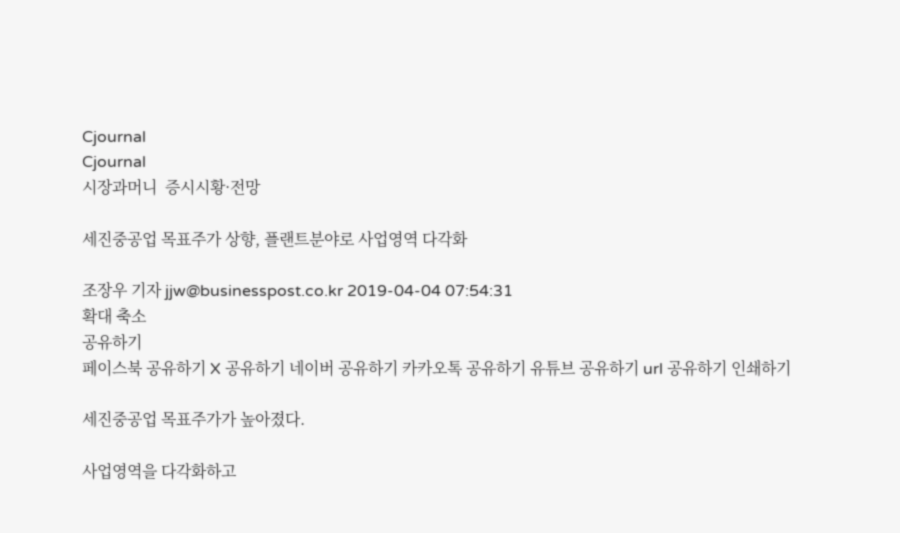Cjournal
Cjournal
시장과머니  증시시황·전망

세진중공업 목표주가 상향, 플랜트분야로 사업영역 다각화

조장우 기자 jjw@businesspost.co.kr 2019-04-04 07:54:31
확대 축소
공유하기
페이스북 공유하기 X 공유하기 네이버 공유하기 카카오톡 공유하기 유튜브 공유하기 url 공유하기 인쇄하기

세진중공업 목표주가가 높아졌다.

사업영역을 다각화하고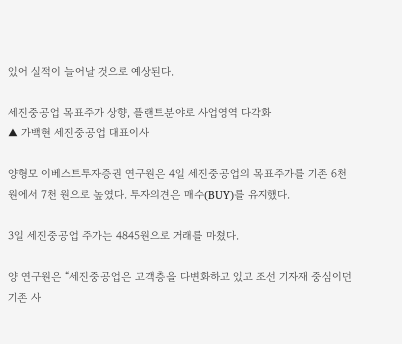있어 실적이 늘어날 것으로 예상된다.

세진중공업 목표주가 상향, 플랜트분야로 사업영역 다각화
▲ 가백현 세진중공업 대표이사

양형모 이베스트투자증권 연구원은 4일 세진중공업의 목표주가를 기존 6천 원에서 7천 원으로 높였다. 투자의견은 매수(BUY)를 유지했다.

3일 세진중공업 주가는 4845원으로 거래를 마쳤다.

양 연구원은 “세진중공업은 고객층을 다변화하고 있고 조선 기자재 중심이던 기존 사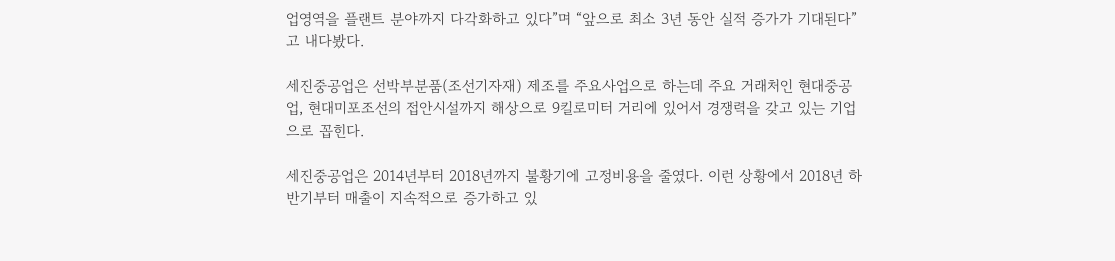업영역을 플랜트 분야까지 다각화하고 있다”며 “앞으로 최소 3년 동안 실적 증가가 기대된다”고 내다봤다.

세진중공업은 선박부분품(조선기자재) 제조를 주요사업으로 하는데 주요 거래처인 현대중공업, 현대미포조선의 접안시설까지 해상으로 9킬로미터 거리에 있어서 경쟁력을 갖고 있는 기업으로 꼽힌다.

세진중공업은 2014년부터 2018년까지 불황기에 고정비용을 줄였다. 이런 상황에서 2018년 하반기부터 매출이 지속적으로 증가하고 있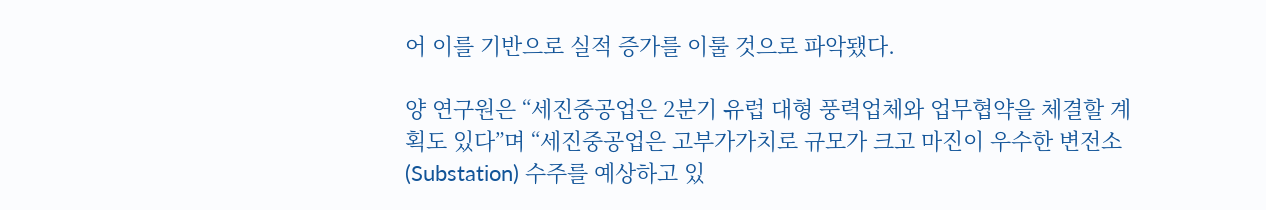어 이를 기반으로 실적 증가를 이룰 것으로 파악됐다.

양 연구원은 “세진중공업은 2분기 유럽 대형 풍력업체와 업무협약을 체결할 계획도 있다”며 “세진중공업은 고부가가치로 규모가 크고 마진이 우수한 변전소(Substation) 수주를 예상하고 있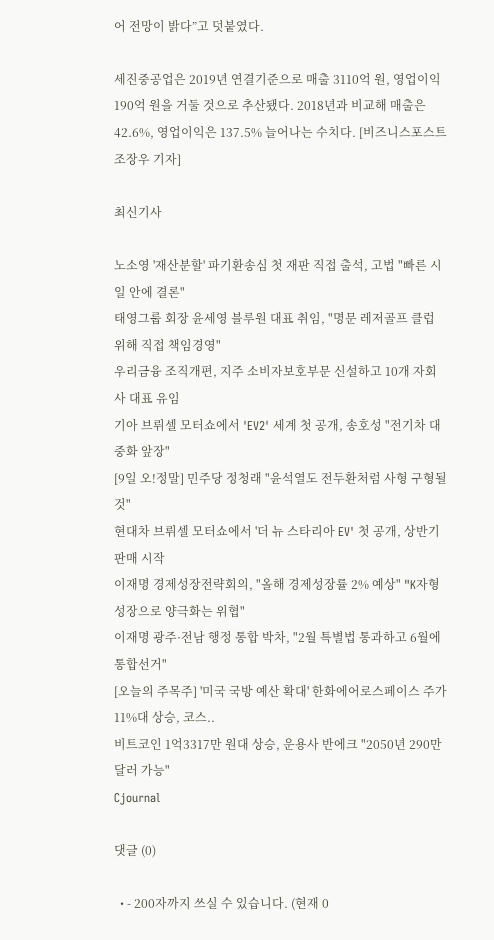어 전망이 밝다”고 덧붙였다.

세진중공업은 2019년 연결기준으로 매출 3110억 원, 영업이익 190억 원을 거둘 것으로 추산됐다. 2018년과 비교해 매출은 42.6%, 영업이익은 137.5% 늘어나는 수치다. [비즈니스포스트 조장우 기자]

최신기사

노소영 '재산분할' 파기환송심 첫 재판 직접 출석, 고법 "빠른 시일 안에 결론"
태영그룹 회장 윤세영 블루원 대표 취임, "명문 레저골프 클럽 위해 직접 책임경영"
우리금융 조직개편, 지주 소비자보호부문 신설하고 10개 자회사 대표 유임
기아 브뤼셀 모터쇼에서 'EV2' 세계 첫 공개, 송호성 "전기차 대중화 앞장"
[9일 오!정말] 민주당 정청래 "윤석열도 전두환처럼 사형 구형될 것"
현대차 브뤼셀 모터쇼에서 '더 뉴 스타리아 EV' 첫 공개, 상반기 판매 시작
이재명 경제성장전략회의, "올해 경제성장률 2% 예상" "K자형 성장으로 양극화는 위협"
이재명 광주·전남 행정 통합 박차, "2월 특별법 통과하고 6월에 통합선거"
[오늘의 주목주] '미국 국방 예산 확대' 한화에어로스페이스 주가 11%대 상승, 코스..
비트코인 1억3317만 원대 상승, 운용사 반에크 "2050년 290만 달러 가능"
Cjournal

댓글 (0)

  • - 200자까지 쓰실 수 있습니다. (현재 0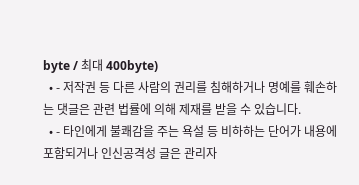byte / 최대 400byte)
  • - 저작권 등 다른 사람의 권리를 침해하거나 명예를 훼손하는 댓글은 관련 법률에 의해 제재를 받을 수 있습니다.
  • - 타인에게 불쾌감을 주는 욕설 등 비하하는 단어가 내용에 포함되거나 인신공격성 글은 관리자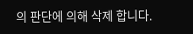의 판단에 의해 삭제 합니다.